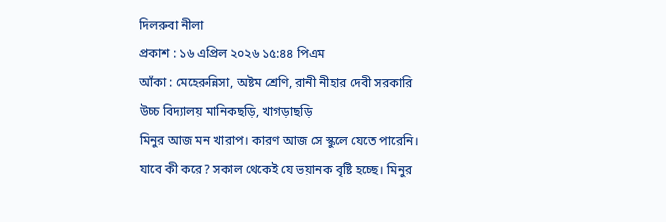দিলরুবা নীলা
প্রকাশ : ১৬ এপ্রিল ২০২৬ ১৫:৪৪ পিএম
আঁকা : মেহেরুন্নিসা, অষ্টম শ্রেণি, রানী নীহার দেবী সরকারি উচ্চ বিদ্যালয় মানিকছড়ি, খাগড়াছড়ি
মিনুর আজ মন খারাপ। কারণ আজ সে স্কুলে যেতে পারেনি। যাবে কী করে? সকাল থেকেই যে ভয়ানক বৃষ্টি হচ্ছে। মিনুর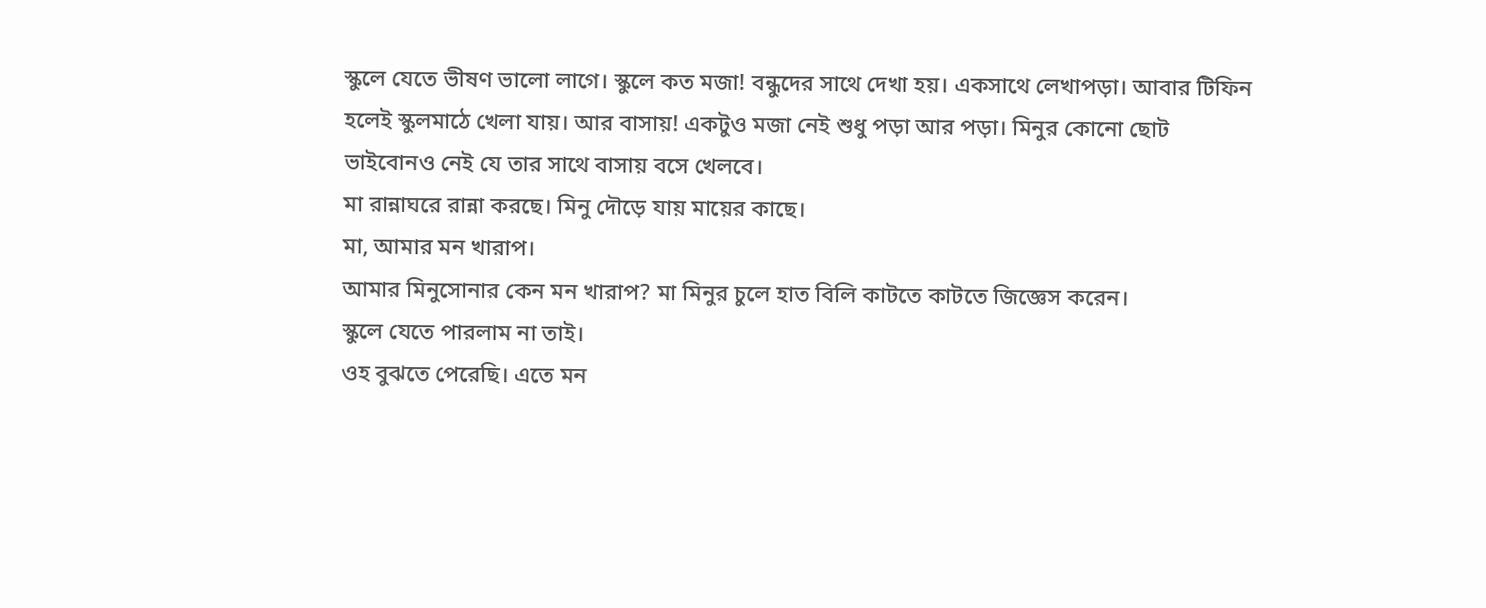স্কুলে যেতে ভীষণ ভালো লাগে। স্কুলে কত মজা! বন্ধুদের সাথে দেখা হয়। একসাথে লেখাপড়া। আবার টিফিন হলেই স্কুলমাঠে খেলা যায়। আর বাসায়! একটুও মজা নেই শুধু পড়া আর পড়া। মিনুর কোনো ছোট ভাইবোনও নেই যে তার সাথে বাসায় বসে খেলবে।
মা রান্নাঘরে রান্না করছে। মিনু দৌড়ে যায় মায়ের কাছে।
মা, আমার মন খারাপ।
আমার মিনুসোনার কেন মন খারাপ? মা মিনুর চুলে হাত বিলি কাটতে কাটতে জিজ্ঞেস করেন।
স্কুলে যেতে পারলাম না তাই।
ওহ বুঝতে পেরেছি। এতে মন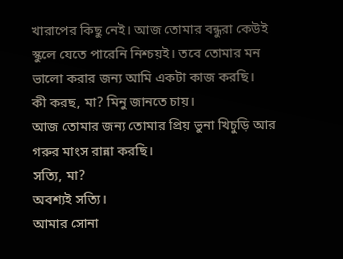খারাপের কিছু নেই। আজ তোমার বন্ধুরা কেউই স্কুলে যেতে পারেনি নিশ্চয়ই। তবে তোমার মন ভালো করার জন্য আমি একটা কাজ করছি।
কী করছ, মা? মিনু জানতে চায়।
আজ তোমার জন্য তোমার প্রিয় ভুনা খিচুড়ি আর গরুর মাংস রান্না করছি।
সত্যি, মা?
অবশ্যই সত্যি।
আমার সোনা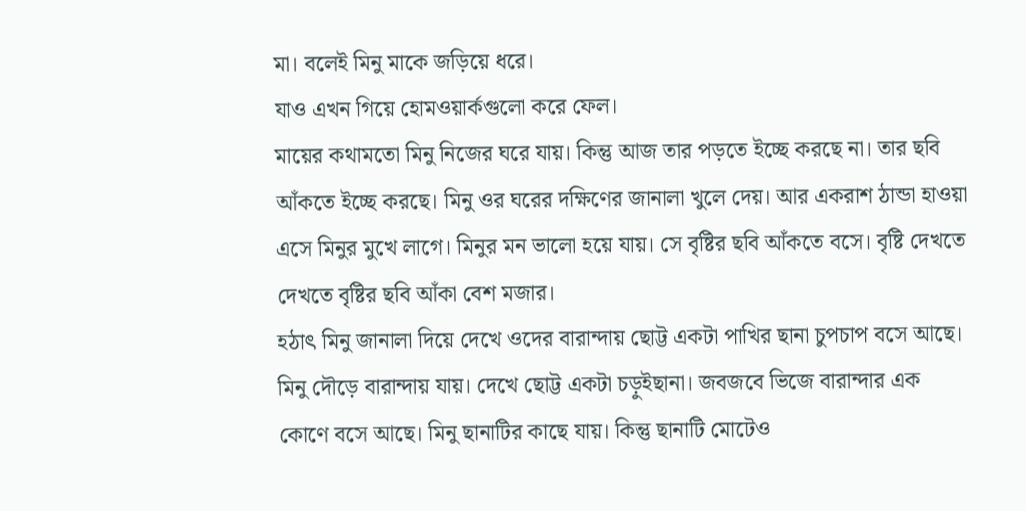মা। বলেই মিনু মাকে জড়িয়ে ধরে।
যাও এখন গিয়ে হোমওয়ার্কগুলো করে ফেল।
মায়ের কথামতো মিনু নিজের ঘরে যায়। কিন্তু আজ তার পড়তে ইচ্ছে করছে না। তার ছবি আঁকতে ইচ্ছে করছে। মিনু ওর ঘরের দক্ষিণের জানালা খুলে দেয়। আর একরাশ ঠান্ডা হাওয়া এসে মিনুর মুখে লাগে। মিনুর মন ভালো হয়ে যায়। সে বৃষ্টির ছবি আঁকতে বসে। বৃষ্টি দেখতে দেখতে বৃষ্টির ছবি আঁকা বেশ মজার।
হঠাৎ মিনু জানালা দিয়ে দেখে ওদের বারান্দায় ছোট্ট একটা পাখির ছানা চুপচাপ বসে আছে। মিনু দৌড়ে বারান্দায় যায়। দেখে ছোট্ট একটা চড়ুইছানা। জবজবে ভিজে বারান্দার এক কোণে বসে আছে। মিনু ছানাটির কাছে যায়। কিন্তু ছানাটি মোটেও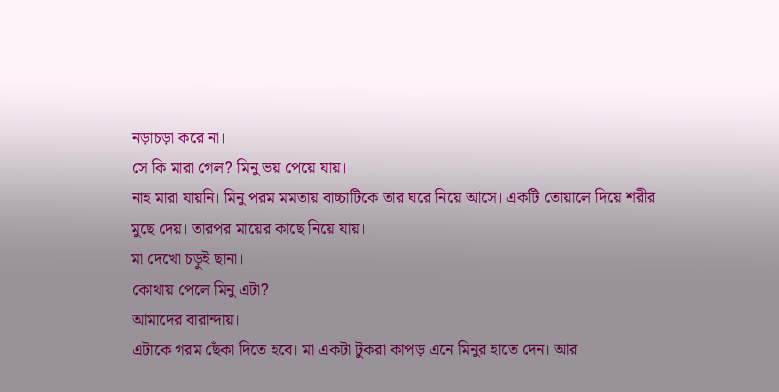নড়াচড়া করে না।
সে কি মারা গেল? মিনু ভয় পেয়ে যায়।
নাহ মারা যায়নি। মিনু পরম মমতায় বাচ্চাটিকে তার ঘরে নিয়ে আসে। একটি তোয়ালে দিয়ে শরীর মুছে দেয়। তারপর মায়ের কাছে নিয়ে যায়।
মা দেখো চড়ুই ছানা।
কোথায় পেলে মিনু এটা?
আমাদের বারান্দায়।
এটাকে গরম ছেঁকা দিতে হবে। মা একটা টুকরা কাপড় এনে মিনুর হাতে দেন। আর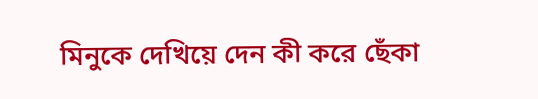মিনুকে দেখিয়ে দেন কী করে ছেঁকা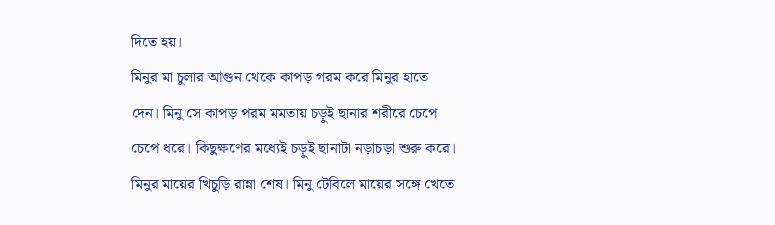দিতে হয়।
মিনুর মা চুলার আগুন থেকে কাপড় গরম করে মিনুর হাতে দেন। মিনু সে কাপড় পরম মমতায় চড়ুই ছানার শরীরে চেপে চেপে ধরে। কিছুক্ষণের মধ্যেই চড়ুই ছানাটা নড়াচড়া শুরু করে।
মিনুর মায়ের খিচুড়ি রান্না শেষ। মিনু টেবিলে মায়ের সঙ্গে খেতে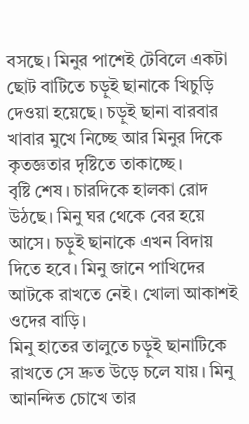বসছে। মিনুর পাশেই টেবিলে একটা ছোট বাটিতে চড়ুই ছানাকে খিচুড়ি দেওয়া হয়েছে। চড়ুই ছানা বারবার খাবার মুখে নিচ্ছে আর মিনুর দিকে কৃতজ্ঞতার দৃষ্টিতে তাকাচ্ছে।
বৃষ্টি শেষ। চারদিকে হালকা রোদ উঠছে। মিনু ঘর থেকে বের হয়ে আসে। চড়ুই ছানাকে এখন বিদায় দিতে হবে। মিনু জানে পাখিদের আটকে রাখতে নেই। খোলা আকাশই ওদের বাড়ি।
মিনু হাতের তালুতে চড়ুই ছানাটিকে রাখতে সে দ্রুত উড়ে চলে যায়। মিনু আনন্দিত চোখে তার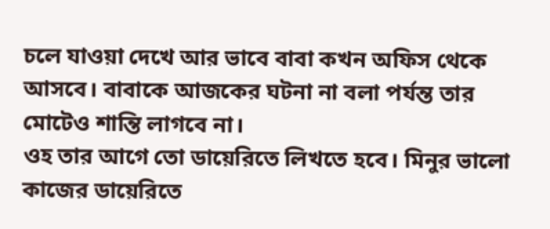চলে যাওয়া দেখে আর ভাবে বাবা কখন অফিস থেকে আসবে। বাবাকে আজকের ঘটনা না বলা পর্যন্ত তার মোটেও শান্তি লাগবে না।
ওহ তার আগে তো ডায়েরিতে লিখতে হবে। মিনুর ভালো কাজের ডায়েরিতে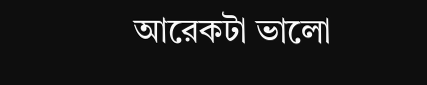আরেকটা ভালো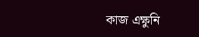কাজ এক্ষুনি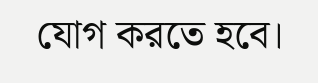যোগ করতে হবে।